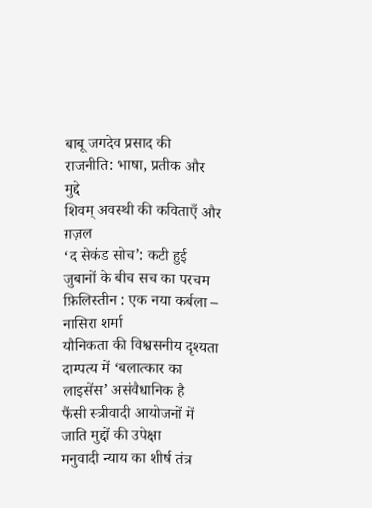बाबू जगदेव प्रसाद की राजनीति: भाषा, प्रतीक और मुद्दे
शिवम् अवस्थी की कविताएँ और ग़ज़ल
‘द सेकंड सोच’: कटी हुई जुबानों के बीच सच का परचम
फ़िलिस्तीन : एक नया कर्बला – नासिरा शर्मा
यौनिकता की विश्वसनीय दृश्यता
दाम्पत्य में ‘बलात्कार का लाइसेंस’ असंवैधानिक है
फैंसी स्त्रीवादी आयोजनों में जाति मुद्दों की उपेक्षा
मनुवादी न्याय का शीर्ष तंत्र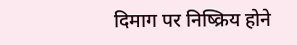दिमाग पर निष्क्रिय होने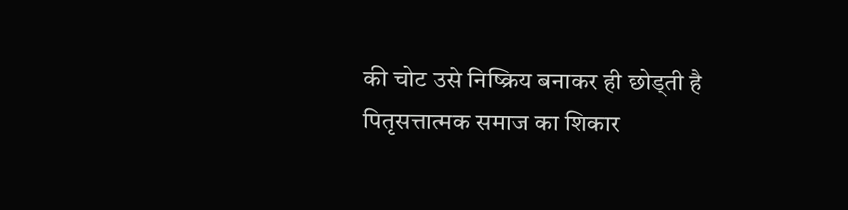की चोट उसे निष्क्रिय बनाकर ही छोड्ती है
पितृसत्तात्मक समाज का शिकार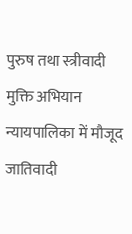पुरुष तथा स्त्रीवादी मुक्ति अभियान
न्यायपालिका में मौजूद जातिवादी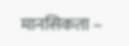मानसिकता –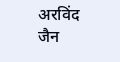अरविंद जैन